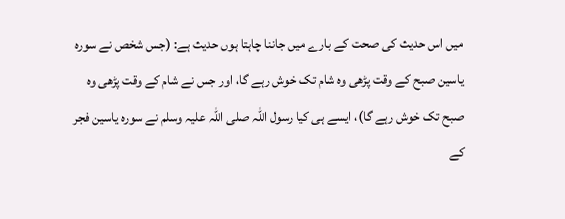میں اس حدیث کی صحت کے بارے میں جاننا چاہتا ہوں حدیث ہے: (جس شخص نے سورہ یاسین صبح کے وقت پڑھی وہ شام تک خوش رہے گا، اور جس نے شام کے وقت پڑھی وہ صبح تک خوش رہے گا)، ایسے ہی کیا رسول اللہ صلی اللہ علیہ وسلم نے سورہ یاسین فجر کے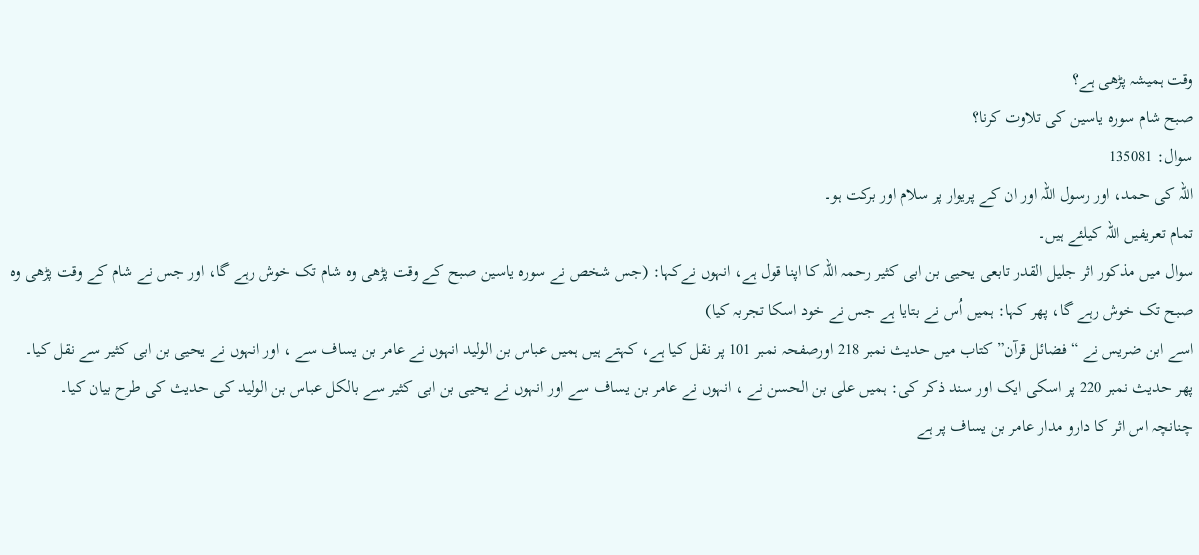وقت ہمیشہ پڑھی ہے؟
صبح شام سورہ یاسین کی تلاوت کرنا؟
سوال: 135081
اللہ کی حمد، اور رسول اللہ اور ان کے پریوار پر سلام اور برکت ہو۔
تمام تعریفیں اللہ کیلئے ہیں۔
سوال میں مذکور اثر جلیل القدر تابعی یحیی بن ابی کثیر رحمہ اللہ کا اپنا قول ہے، انہوں نےکہا: (جس شخص نے سورہ یاسین صبح کے وقت پڑھی وہ شام تک خوش رہے گا، اور جس نے شام کے وقت پڑھی وہ صبح تک خوش رہے گا، پھر کہا: ہمیں اُس نے بتایا ہے جس نے خود اسکا تجربہ کیا)
اسے ابن ضریس نے “فضائل قرآن” کتاب میں حدیث نمبر 218 اورصفحہ نمبر 101 پر نقل کیا ہے، کہتے ہیں ہمیں عباس بن الولید انہوں نے عامر بن یساف سے ، اور انہوں نے یحیی بن ابی کثیر سے نقل کیا۔
پھر حدیث نمبر 220 پر اسکی ایک اور سند ذکر کی: ہمیں علی بن الحسن نے ، انہوں نے عامر بن یساف سے اور انہوں نے یحیی بن ابی کثیر سے بالکل عباس بن الولید کی حدیث کی طرح بیان کیا۔
چنانچہ اس اثر کا دارو مدار عامر بن یساف پر ہے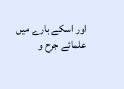اور اسکے بارے میں علمائے جرح و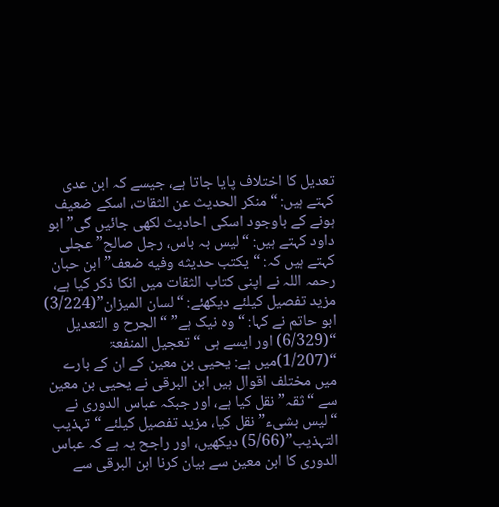تعدیل کا اختلاف پایا جاتا ہے، جیسے کہ ابن عدی کہتے ہیں: “منکر الحدیث عن الثقات، اسکے ضعیف ہونے کے باوجود اسکی احادیث لکھی جائیں گی” ابو داود کہتے ہیں: “لیس بہ باس، رجل صالح” عجلی کہتے ہیں کہ: “يكتب حديثه وفيه ضعف” ابن حبان رحمہ اللہ نے اپنی کتاب الثقات میں انکا ذکر کیا ہے، مزید تفصیل کیلئے دیکھئے: “لسان المیزان”(3/224) ابو حاتم نے کہا: “وہ نیک ہے” “الجرح و التعدیل “(6/329) اور ایسے ہی “تعجیل المنفعۃ “(1/207)میں ہے: یحیی بن معین کے ان کے بارے میں مختلف اقوال ہیں ابن البرقی نے یحیی بن معین سے “ثقہ” نقل کیا ہے، اور جبکہ عباس الدوری نے “لیس بشیء” نقل کیا، مزید تفصیل کیلئے “تہذیب التہذیب”(5/66) دیکھیں، اور راجح یہ ہے کہ عباس الدوری کا ابن معین سے بیان کرنا ابن البرقی سے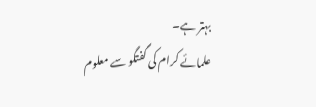بہتر ہے۔
علمائے کرام کی گفتگو سے معلوم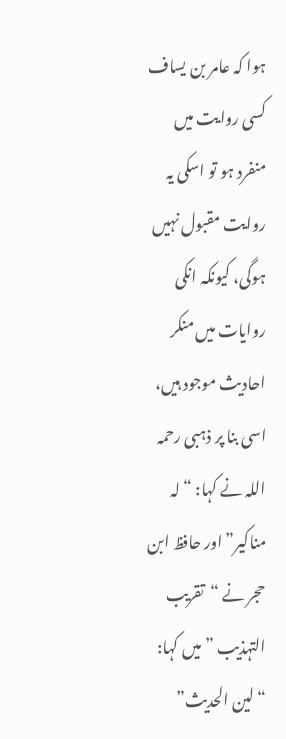ہوا کہ عامر بن یساف کسی روایت میں منفرد ہو تو اسکی یہ روایت مقبول نہیں ہوگی، کیونکہ انکی روایات میں منکر احادیث موجود ہیں، اسی بنا پر ذہبی رحمہ اللہ نے کہا: “لہ مناکیر” اور حافظ ابن حجر نے “تقریب التہذیب ” میں کہا: “لین الحدیث”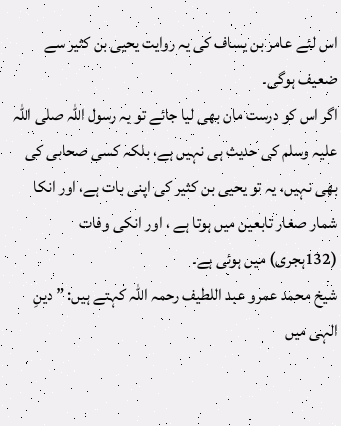اس لئے عامر بن یساف کی یہ روایت یحیی بن کثیر سے ضعیف ہوگی۔
اگر اس کو درست مان بھی لیا جائے تو یہ رسول اللہ صلی اللہ علیہ وسلم کی حدیث ہی نہیں ہے، بلکہ کسی صحابی کی بھی نہیں، یہ تو یحیی بن کثیر کی اپنی بات ہے، اور انکا شمار صغار تابعین میں ہوتا ہے ، اور انکی وفات (132ہجری) میں ہوئی ہے۔
شیخ محمد عمرو عبد اللطیف رحمہ اللہ کہتے ہیں: ” دینِ الہی میں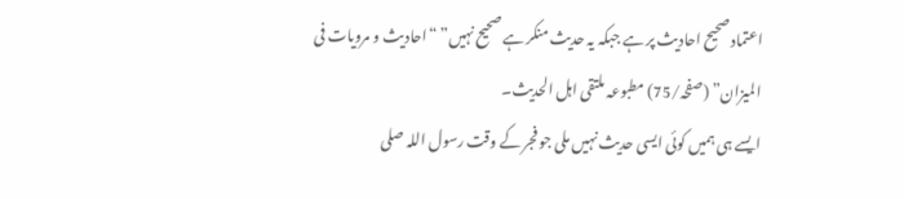اعتماد صحیح احادیث پر ہے جبکہ یہ حدیث منکر ہے صحیح نہیں” “احادیث و مرویات فی المیزان” (صفحہ/75) مطبوعہ ملتقی اہل الحدیث۔
ایسے ہی ہمیں کوئی ایسی حدیث نہیں ملی جو فجر کے وقت رسول اللہ صلی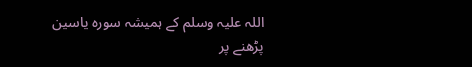اللہ علیہ وسلم کے ہمیشہ سورہ یاسین پڑھنے پر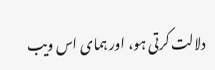دلالت کرتی ہو، اور ہمای اس ویب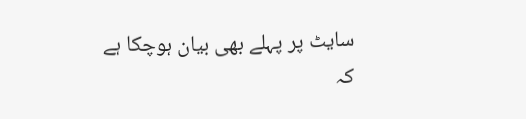سایٹ پر پہلے بھی بیان ہوچکا ہے کہ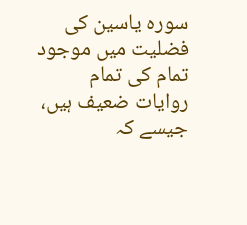سورہ یاسین کی فضلیت میں موجود تمام کی تمام روایات ضعیف ہیں، جیسے کہ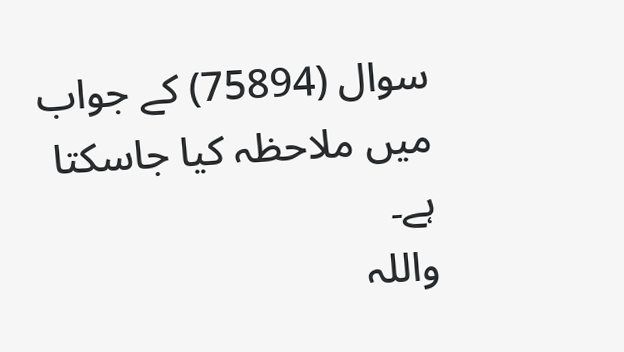سوال (75894) کے جواب میں ملاحظہ کیا جاسکتا ہے۔
واللہ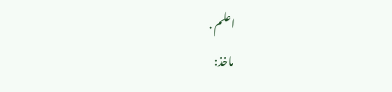اعلم .
ماخذ: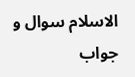الاسلام سوال و جواب